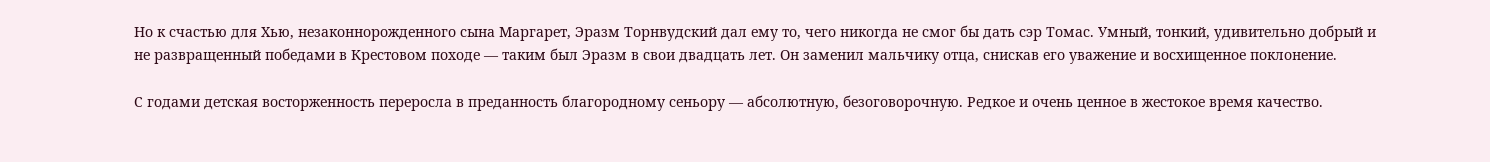Но к счастью для Хью, незаконнорожденного сына Маргарет, Эразм Торнвудский дал ему то, чего никогда не смог бы дать сэр Томас. Умный, тонкий, удивительно добрый и не развращенный победами в Крестовом походе — таким был Эразм в свои двадцать лет. Он заменил мальчику отца, снискав его уважение и восхищенное поклонение.

С годами детская восторженность переросла в преданность благородному сеньору — абсолютную, безоговорочную. Редкое и очень ценное в жестокое время качество.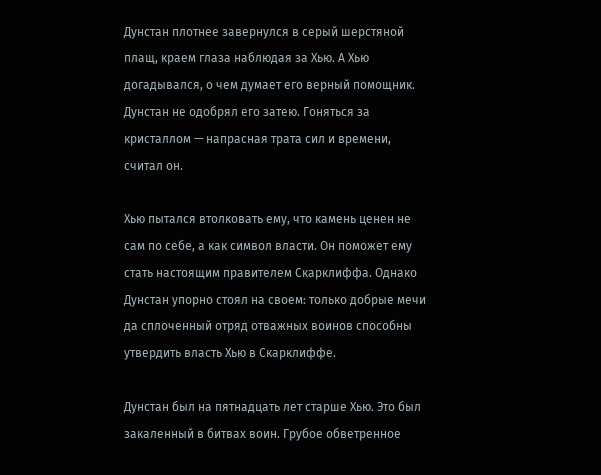Дунстан плотнее завернулся в серый шерстяной плащ, краем глаза наблюдая за Хью. А Хью догадывался, о чем думает его верный помощник. Дунстан не одобрял его затею. Гоняться за кристаллом — напрасная трата сил и времени, считал он.

Хью пытался втолковать ему, что камень ценен не сам по себе, а как символ власти. Он поможет ему стать настоящим правителем Скарклиффа. Однако Дунстан упорно стоял на своем: только добрые мечи да сплоченный отряд отважных воинов способны утвердить власть Хью в Скарклиффе.

Дунстан был на пятнадцать лет старше Хью. Это был закаленный в битвах воин. Грубое обветренное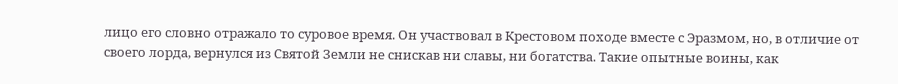лицо его словно отражало то суровое время. Он участвовал в Крестовом походе вместе с Эразмом, но, в отличие от своего лорда, вернулся из Святой Земли не снискав ни славы, ни богатства. Такие опытные воины, как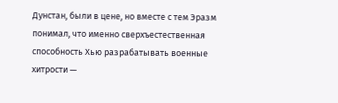Дунстан, были в цене, но вместе с тем Эразм понимал, что именно сверхъестественная способность Хью разрабатывать военные хитрости —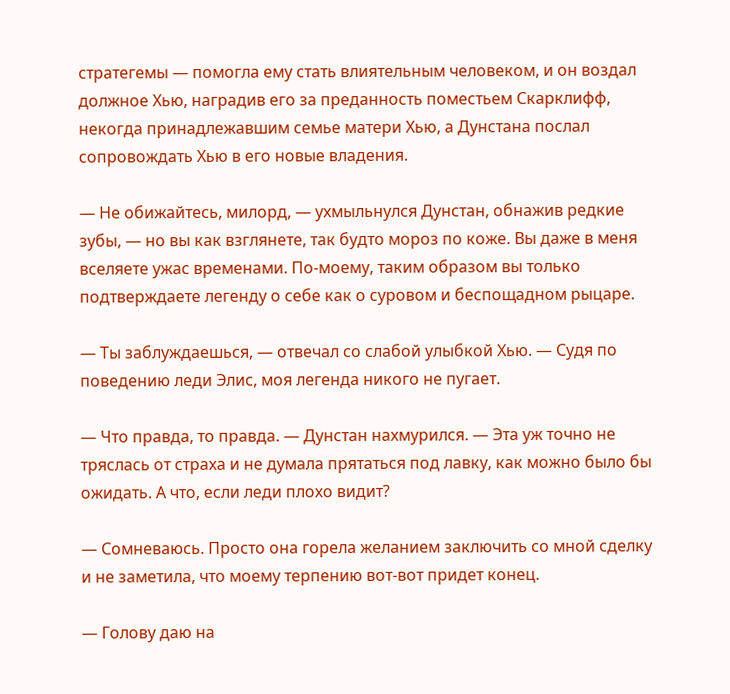стратегемы — помогла ему стать влиятельным человеком, и он воздал должное Хью, наградив его за преданность поместьем Скарклифф, некогда принадлежавшим семье матери Хью, а Дунстана послал сопровождать Хью в его новые владения.

— Не обижайтесь, милорд, — ухмыльнулся Дунстан, обнажив редкие зубы, — но вы как взглянете, так будто мороз по коже. Вы даже в меня вселяете ужас временами. По-моему, таким образом вы только подтверждаете легенду о себе как о суровом и беспощадном рыцаре.

— Ты заблуждаешься, — отвечал со слабой улыбкой Хью. — Судя по поведению леди Элис, моя легенда никого не пугает.

— Что правда, то правда. — Дунстан нахмурился. — Эта уж точно не тряслась от страха и не думала прятаться под лавку, как можно было бы ожидать. А что, если леди плохо видит?

— Сомневаюсь. Просто она горела желанием заключить со мной сделку и не заметила, что моему терпению вот-вот придет конец.

— Голову даю на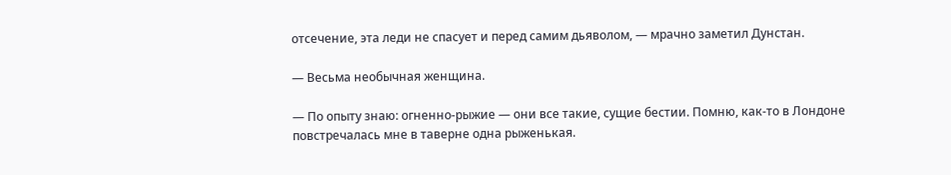отсечение, эта леди не спасует и перед самим дьяволом, — мрачно заметил Дунстан.

— Весьма необычная женщина.

— По опыту знаю: огненно-рыжие — они все такие, сущие бестии. Помню, как-то в Лондоне повстречалась мне в таверне одна рыженькая.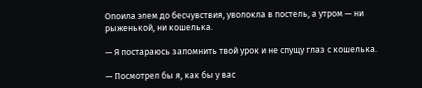Опоила элем до бесчувствия, уволокла в постель, а утром — ни рыженькой, ни кошелька.

— Я постараюсь запомнить твой урок и не спущу глаз с кошелька.

— Посмотрел бы я, как бы у вас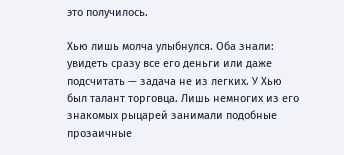это получилось.

Хью лишь молча улыбнулся. Оба знали: увидеть сразу все его деньги или даже подсчитать — задача не из легких. У Хью был талант торговца. Лишь немногих из его знакомых рыцарей занимали подобные прозаичные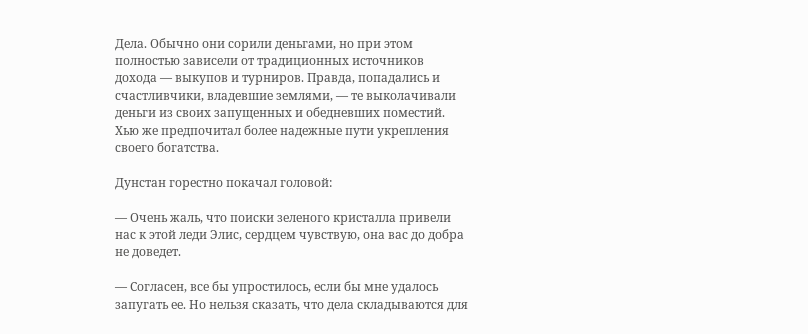Дела. Обычно они сорили деньгами, но при этом полностью зависели от традиционных источников дохода — выкупов и турниров. Правда, попадались и счастливчики, владевшие землями, — те выколачивали деньги из своих запущенных и обедневших поместий. Хью же предпочитал более надежные пути укрепления своего богатства.

Дунстан горестно покачал головой:

— Очень жаль, что поиски зеленого кристалла привели нас к этой леди Элис, сердцем чувствую, она вас до добра не доведет.

— Согласен, все бы упростилось, если бы мне удалось запугать ее. Но нельзя сказать, что дела складываются для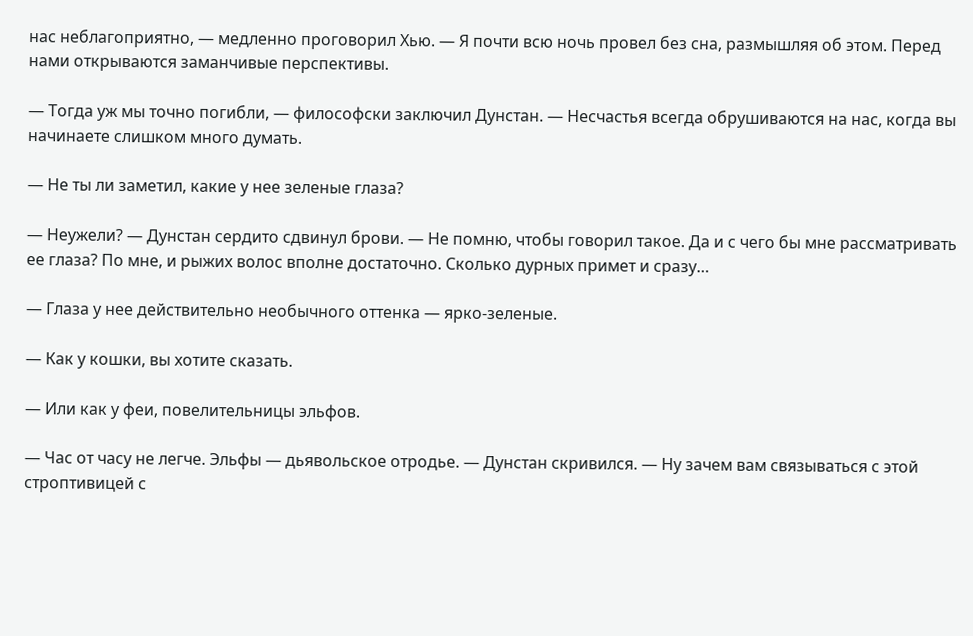нас неблагоприятно, — медленно проговорил Хью. — Я почти всю ночь провел без сна, размышляя об этом. Перед нами открываются заманчивые перспективы.

— Тогда уж мы точно погибли, — философски заключил Дунстан. — Несчастья всегда обрушиваются на нас, когда вы начинаете слишком много думать.

— Не ты ли заметил, какие у нее зеленые глаза?

— Неужели? — Дунстан сердито сдвинул брови. — Не помню, чтобы говорил такое. Да и с чего бы мне рассматривать ее глаза? По мне, и рыжих волос вполне достаточно. Сколько дурных примет и сразу…

— Глаза у нее действительно необычного оттенка — ярко-зеленые.

— Как у кошки, вы хотите сказать.

— Или как у феи, повелительницы эльфов.

— Час от часу не легче. Эльфы — дьявольское отродье. — Дунстан скривился. — Ну зачем вам связываться с этой строптивицей с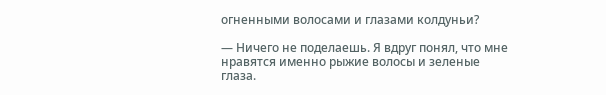огненными волосами и глазами колдуньи?

— Ничего не поделаешь. Я вдруг понял, что мне нравятся именно рыжие волосы и зеленые глаза.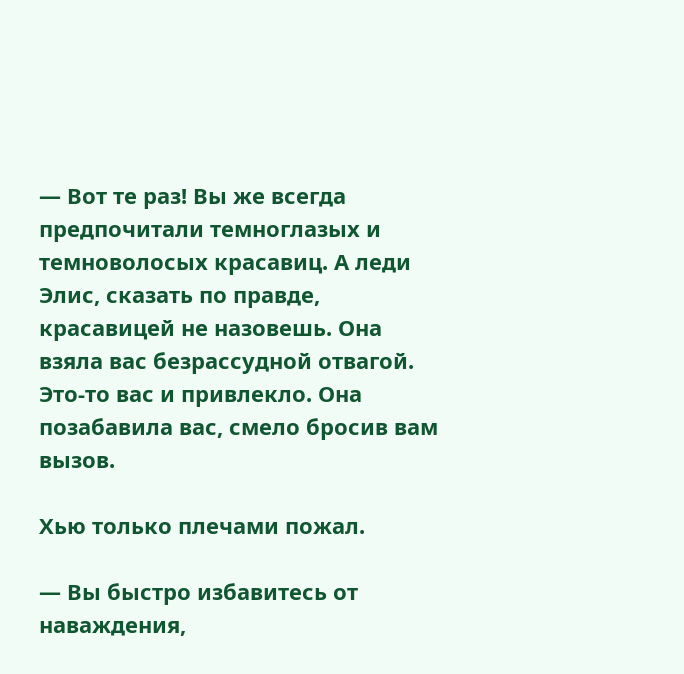— Вот те раз! Вы же всегда предпочитали темноглазых и темноволосых красавиц. А леди Элис, сказать по правде, красавицей не назовешь. Она взяла вас безрассудной отвагой. Это-то вас и привлекло. Она позабавила вас, смело бросив вам вызов.

Хью только плечами пожал.

— Вы быстро избавитесь от наваждения,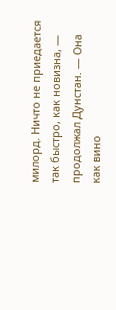милорд. Ничто не приедается так быстро, как новизна, — продолжал Дунстан. — Она как вино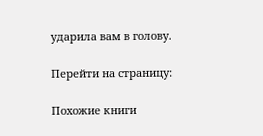ударила вам в голову.

Перейти на страницу:

Похожие книги